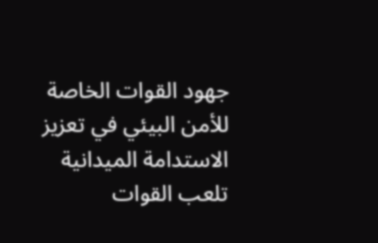جهود القوات الخاصة للأمن البيئي في تعزيز الاستدامة الميدانية
تلعب القوات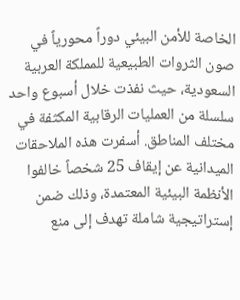الخاصة للأمن البيئي دوراً محورياً في صون الثروات الطبيعية للمملكة العربية السعودية، حيث نفذت خلال أسبوع واحد سلسلة من العمليات الرقابية المكثفة في مختلف المناطق. أسفرت هذه الملاحقات الميدانية عن إيقاف 25 شخصاً خالفوا الأنظمة البيئية المعتمدة، وذلك ضمن إستراتيجية شاملة تهدف إلى منع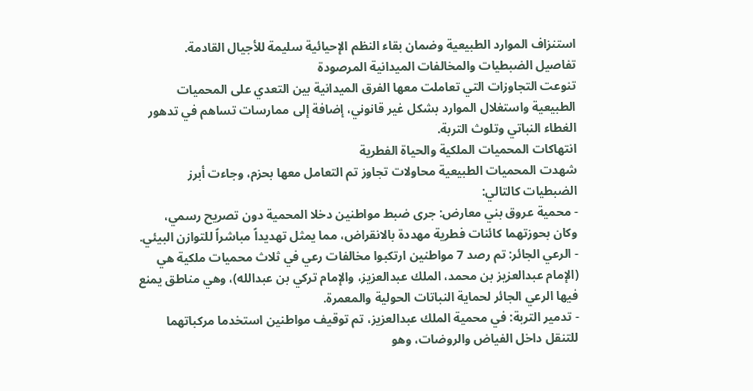استنزاف الموارد الطبيعية وضمان بقاء النظم الإحيائية سليمة للأجيال القادمة.
تفاصيل الضبطيات والمخالفات الميدانية المرصودة
تنوعت التجاوزات التي تعاملت معها الفرق الميدانية بين التعدي على المحميات الطبيعية واستغلال الموارد بشكل غير قانوني، إضافة إلى ممارسات تساهم في تدهور الغطاء النباتي وتلوث التربة.
انتهاكات المحميات الملكية والحياة الفطرية
شهدت المحميات الطبيعية محاولات تجاوز تم التعامل معها بحزم، وجاءت أبرز الضبطيات كالتالي:
- محمية عروق بني معارض: جرى ضبط مواطنين دخلا المحمية دون تصريح رسمي، وكان بحوزتهما كائنات فطرية مهددة بالانقراض، مما يمثل تهديداً مباشراً للتوازن البيئي.
- الرعي الجائر: تم رصد 7 مواطنين ارتكبوا مخالفات رعي في ثلاث محميات ملكية هي (الإمام عبدالعزيز بن محمد، الملك عبدالعزيز، والإمام تركي بن عبدالله)، وهي مناطق يمنع فيها الرعي الجائر لحماية النباتات الحولية والمعمرة.
- تدمير التربة: في محمية الملك عبدالعزيز، تم توقيف مواطنين استخدما مركباتهما للتنقل داخل الفياض والروضات، وهو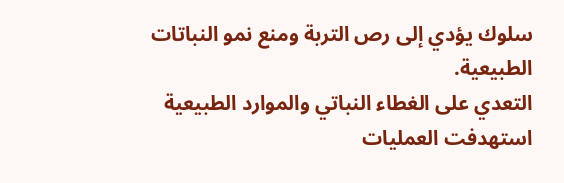سلوك يؤدي إلى رص التربة ومنع نمو النباتات الطبيعية.
التعدي على الغطاء النباتي والموارد الطبيعية
استهدفت العمليات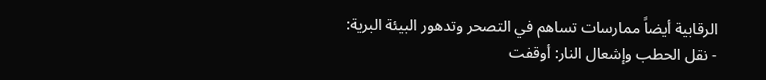الرقابية أيضاً ممارسات تساهم في التصحر وتدهور البيئة البرية:
- نقل الحطب وإشعال النار: أوقفت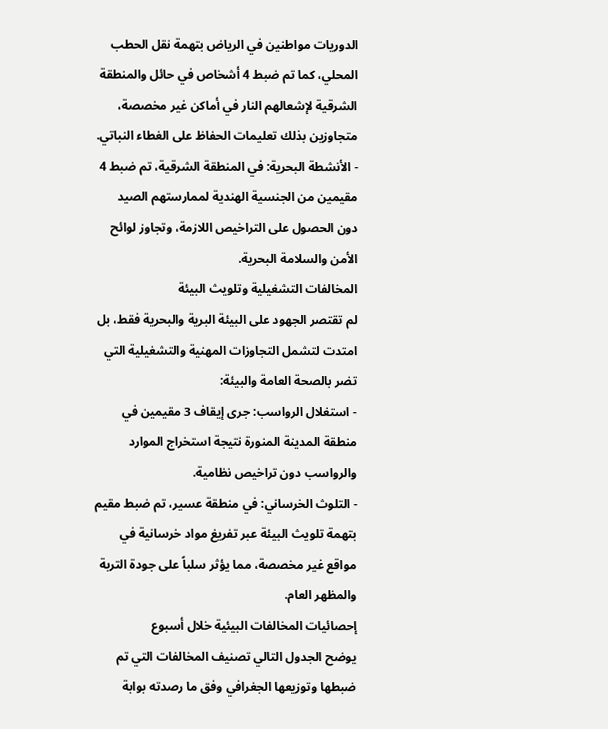الدوريات مواطنين في الرياض بتهمة نقل الحطب المحلي، كما تم ضبط 4 أشخاص في حائل والمنطقة الشرقية لإشعالهم النار في أماكن غير مخصصة، متجاوزين بذلك تعليمات الحفاظ على الغطاء النباتي.
- الأنشطة البحرية: في المنطقة الشرقية، تم ضبط 4 مقيمين من الجنسية الهندية لممارستهم الصيد دون الحصول على التراخيص اللازمة، وتجاوز لوائح الأمن والسلامة البحرية.
المخالفات التشغيلية وتلويث البيئة
لم تقتصر الجهود على البيئة البرية والبحرية فقط، بل امتدت لتشمل التجاوزات المهنية والتشغيلية التي تضر بالصحة العامة والبيئة:
- استغلال الرواسب: جرى إيقاف 3 مقيمين في منطقة المدينة المنورة نتيجة استخراج الموارد والرواسب دون تراخيص نظامية.
- التلوث الخرساني: في منطقة عسير، تم ضبط مقيم بتهمة تلويث البيئة عبر تفريغ مواد خرسانية في مواقع غير مخصصة، مما يؤثر سلباً على جودة التربة والمظهر العام.
إحصائيات المخالفات البيئية خلال أسبوع
يوضح الجدول التالي تصنيف المخالفات التي تم ضبطها وتوزيعها الجغرافي وفق ما رصدته بوابة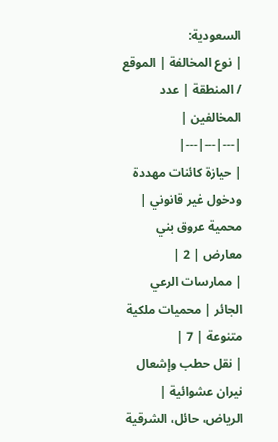السعودية:
| نوع المخالفة | الموقع / المنطقة | عدد المخالفين |
|---|---|---|
| حيازة كائنات مهددة ودخول غير قانوني | محمية عروق بني معارض | 2 |
| ممارسات الرعي الجائر | محميات ملكية متنوعة | 7 |
| نقل حطب وإشعال نيران عشوائية | الرياض، حائل، الشرقية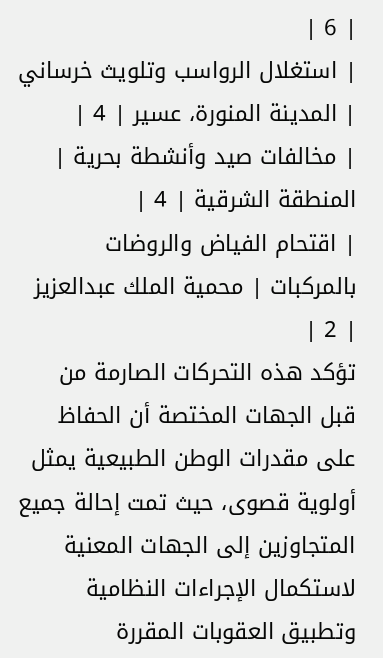| 6 |
| استغلال الرواسب وتلويث خرساني | المدينة المنورة، عسير | 4 |
| مخالفات صيد وأنشطة بحرية | المنطقة الشرقية | 4 |
| اقتحام الفياض والروضات بالمركبات | محمية الملك عبدالعزيز | 2 |
تؤكد هذه التحركات الصارمة من قبل الجهات المختصة أن الحفاظ على مقدرات الوطن الطبيعية يمثل أولوية قصوى، حيث تمت إحالة جميع المتجاوزين إلى الجهات المعنية لاستكمال الإجراءات النظامية وتطبيق العقوبات المقررة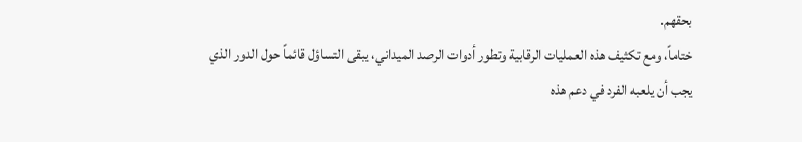بحقهم.
ختاماً، ومع تكثيف هذه العمليات الرقابية وتطور أدوات الرصد الميداني، يبقى التساؤل قائماً حول الدور الذي يجب أن يلعبه الفرد في دعم هذه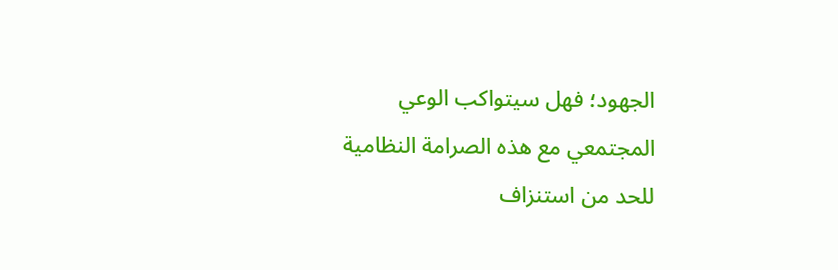الجهود؛ فهل سيتواكب الوعي المجتمعي مع هذه الصرامة النظامية للحد من استنزاف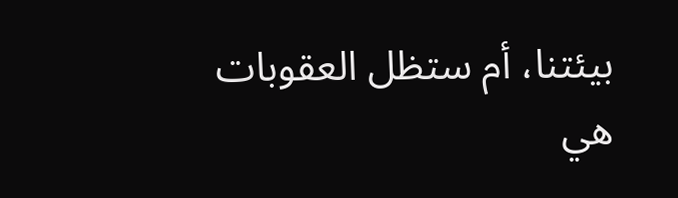بيئتنا، أم ستظل العقوبات هي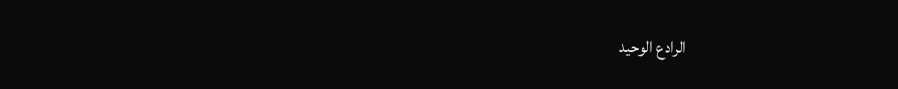الرادع الوحيد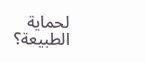لحماية الطبيعة؟